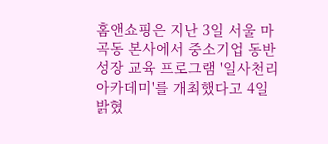홈앤쇼핑은 지난 3일 서울 마곡동 본사에서 중소기업 동반성장 교육 프로그램 '일사천리 아카데미'를 개최했다고 4일 밝혔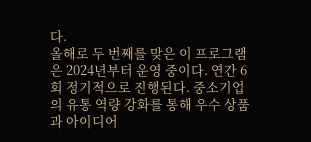다.
올해로 두 번째를 맞은 이 프로그램은 2024년부터 운영 중이다. 연간 6회 정기적으로 진행된다. 중소기업의 유통 역량 강화를 통해 우수 상품과 아이디어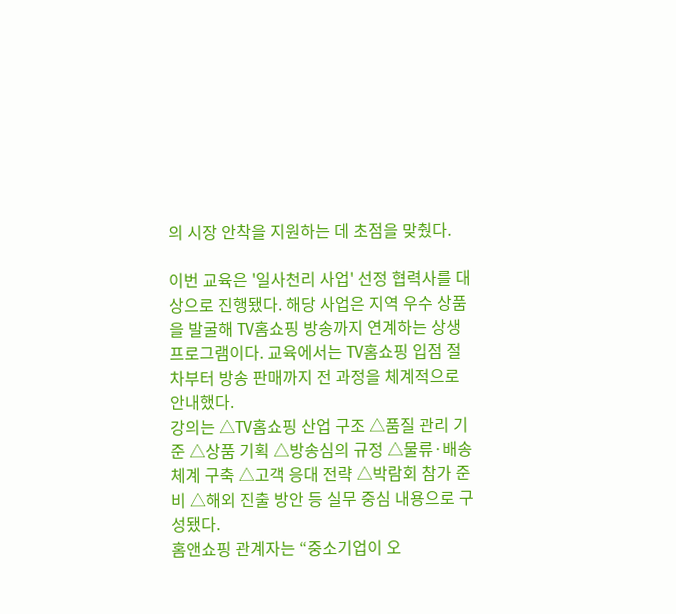의 시장 안착을 지원하는 데 초점을 맞췄다.

이번 교육은 '일사천리 사업' 선정 협력사를 대상으로 진행됐다. 해당 사업은 지역 우수 상품을 발굴해 TV홈쇼핑 방송까지 연계하는 상생 프로그램이다. 교육에서는 TV홈쇼핑 입점 절차부터 방송 판매까지 전 과정을 체계적으로 안내했다.
강의는 △TV홈쇼핑 산업 구조 △품질 관리 기준 △상품 기획 △방송심의 규정 △물류·배송 체계 구축 △고객 응대 전략 △박람회 참가 준비 △해외 진출 방안 등 실무 중심 내용으로 구성됐다.
홈앤쇼핑 관계자는 “중소기업이 오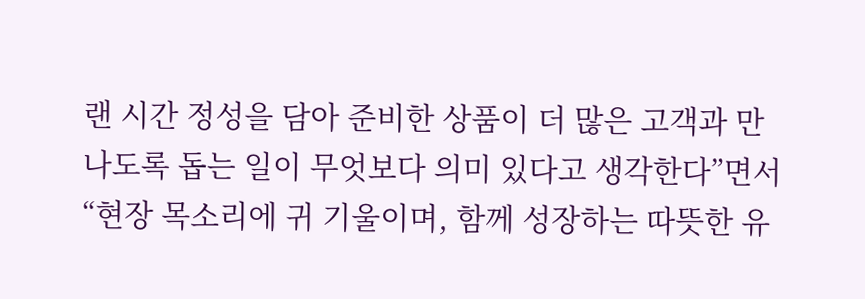랜 시간 정성을 담아 준비한 상품이 더 많은 고객과 만나도록 돕는 일이 무엇보다 의미 있다고 생각한다”면서 “현장 목소리에 귀 기울이며, 함께 성장하는 따뜻한 유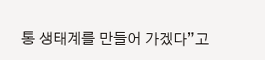통 생태계를 만들어 가겠다”고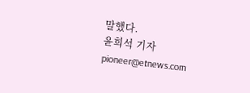말했다.
윤희석 기자 pioneer@etnews.com